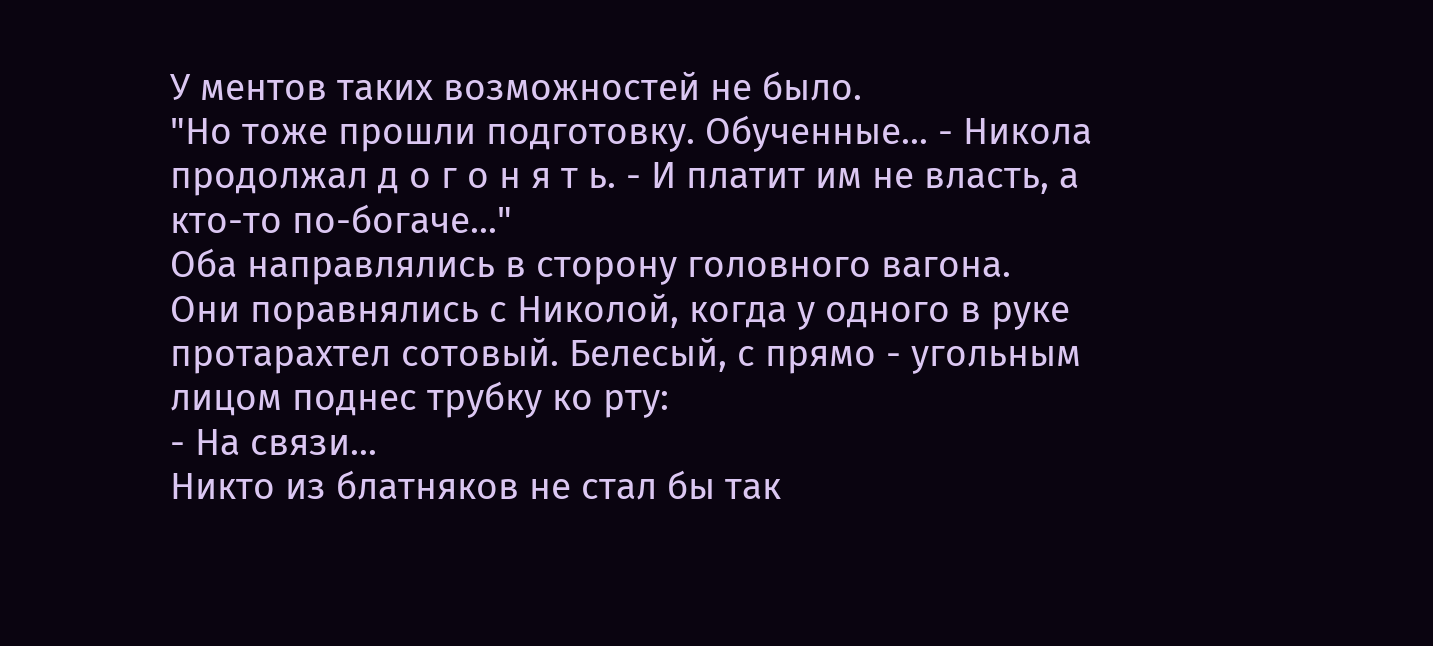У ментов таких возможностей не было.
"Но тоже прошли подготовку. Обученные... - Никола продолжал д о г о н я т ь. - И платит им не власть, а кто-то по-богаче..."
Оба направлялись в сторону головного вагона.
Они поравнялись с Николой, когда у одного в руке протарахтел сотовый. Белесый, с прямо - угольным лицом поднес трубку ко рту:
- На связи...
Никто из блатняков не стал бы так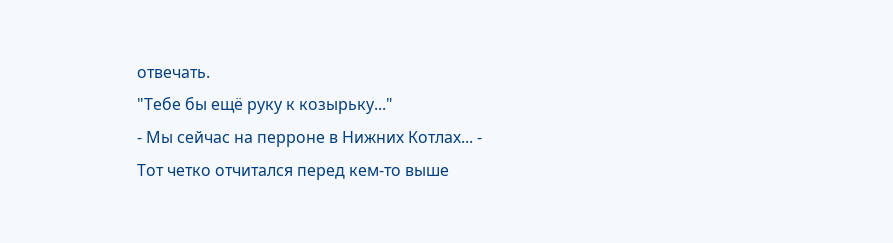отвечать.
"Тебе бы ещё руку к козырьку..."
- Мы сейчас на перроне в Нижних Котлах... - Тот четко отчитался перед кем-то выше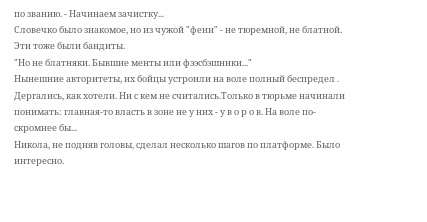по званию. - Начинаем зачистку...
Словечко было знакомое, но из чужой "фени" - не тюремной, не блатной.
Эти тоже были бандиты.
"Но не блатняки. Бывшие менты или фээсбэшники..."
Нынешние авторитеты, их бойцы устроили на воле полный беспредел . Дергались, как хотели. Ни с кем не считались.Только в тюрьме начинали понимать: главная-то власть в зоне не у них - у в о р о в. На воле по-скромнее бы...
Никола, не подняв головы, сделал несколько шагов по платформе. Было интересно.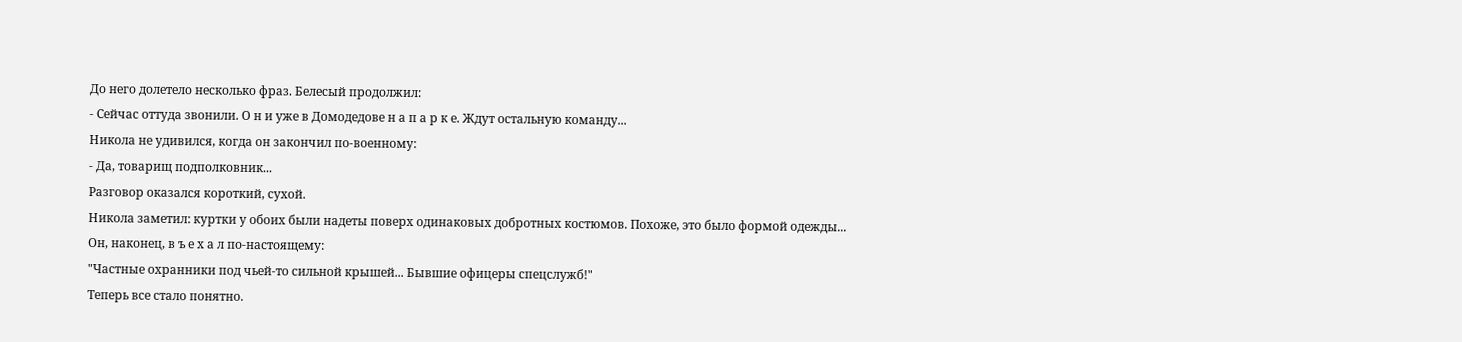До него долетело несколько фраз. Белесый продолжил:
- Сейчас оттуда звонили. О н и уже в Домодедове н а п а р к е. Ждут остальную команду...
Никола не удивился, когда он закончил по-военному:
- Да, товарищ подполковник...
Разговор оказался короткий, сухой.
Никола заметил: куртки у обоих были надеты поверх одинаковых добротных костюмов. Похоже, это было формой одежды...
Он, наконец, в ъ е х а л по-настоящему:
"Частные охранники под чьей-то сильной крышей... Бывшие офицеры спецслужб!"
Теперь все стало понятно.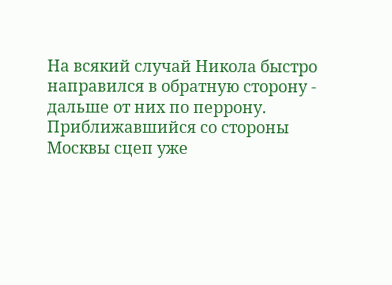На всякий случай Никола быстро направился в обратную сторону - дальше от них по перрону.
Приближавшийся со стороны Москвы сцеп уже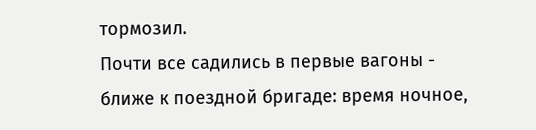тормозил.
Почти все садились в первые вагоны - ближе к поездной бригаде: время ночное,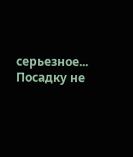серьезное...
Посадку не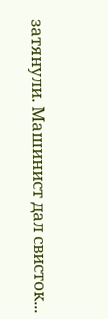затянули. Машинист дал свисток...